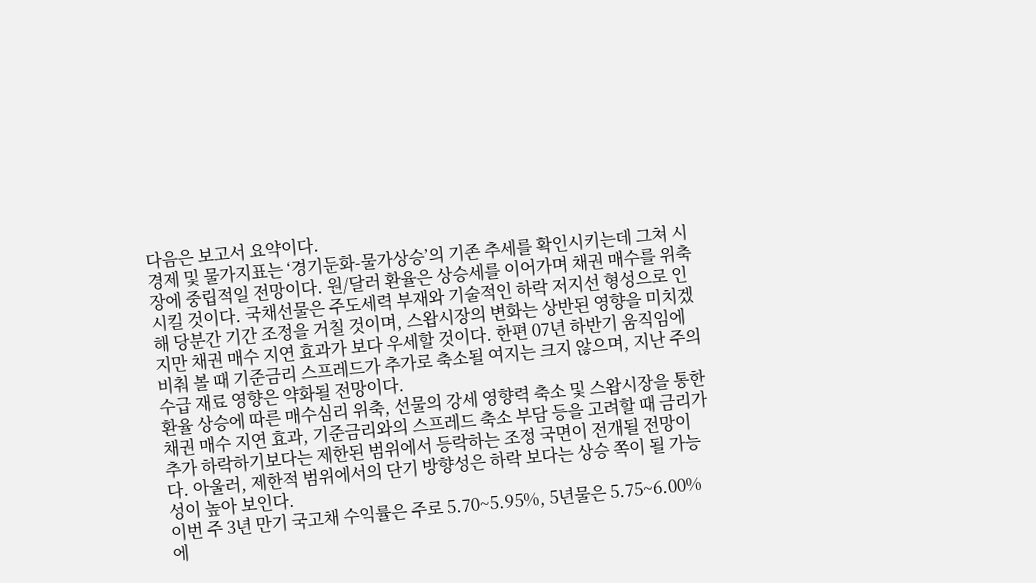다음은 보고서 요약이다.
경제 및 물가지표는 ‘경기둔화-물가상승’의 기존 추세를 확인시키는데 그쳐 시장에 중립적일 전망이다. 원/달러 환율은 상승세를 이어가며 채권 매수를 위축 시킬 것이다. 국채선물은 주도세력 부재와 기술적인 하락 저지선 형성으로 인해 당분간 기간 조정을 거칠 것이며, 스왑시장의 변화는 상반된 영향을 미치겠지만 채권 매수 지연 효과가 보다 우세할 것이다. 한편 07년 하반기 움직임에 비춰 볼 때 기준금리 스프레드가 추가로 축소될 여지는 크지 않으며, 지난 주의 수급 재료 영향은 약화될 전망이다.
환율 상승에 따른 매수심리 위축, 선물의 강세 영향력 축소 및 스왑시장을 통한 채권 매수 지연 효과, 기준금리와의 스프레드 축소 부담 등을 고려할 때 금리가 추가 하락하기보다는 제한된 범위에서 등락하는 조정 국면이 전개될 전망이다. 아울러, 제한적 범위에서의 단기 방향성은 하락 보다는 상승 쪽이 될 가능성이 높아 보인다.
이번 주 3년 만기 국고채 수익률은 주로 5.70~5.95%, 5년물은 5.75~6.00%에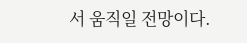서 움직일 전망이다.